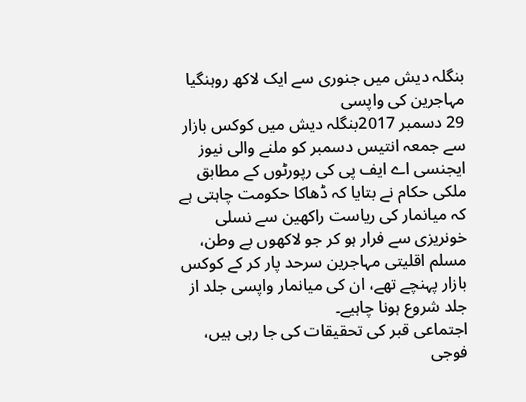بنگلہ دیش میں جنوری سے ایک لاکھ روہنگیا مہاجرین کی واپسی
29 دسمبر 2017بنگلہ دیش میں کوکس بازار سے جمعہ انتیس دسمبر کو ملنے والی نیوز ایجنسی اے ایف پی کی رپورٹوں کے مطابق ملکی حکام نے بتایا کہ ڈھاکا حکومت چاہتی ہے کہ میانمار کی ریاست راکھین سے نسلی خونریزی سے فرار ہو کر جو لاکھوں بے وطن، مسلم اقلیتی مہاجرین سرحد پار کر کے کوکس بازار پہنچے تھے، ان کی میانمار واپسی جلد از جلد شروع ہونا چاہیے۔
اجتماعی قبر کی تحقیقات کی جا رہی ہیں، فوجی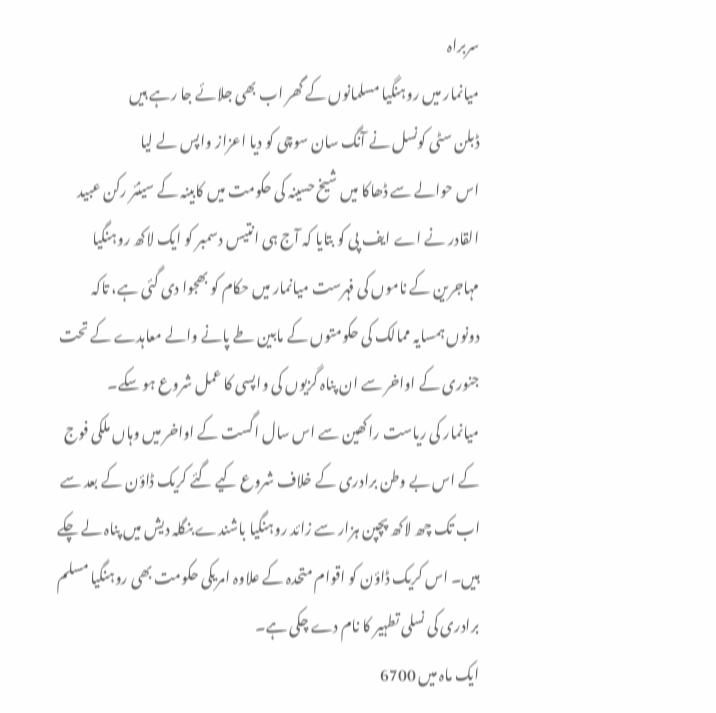سربراہ
میانمار میں روہنگیا مسلمانوں کے گھر اب بھی جلائے جا رہے ہیں
ڈبلن سٹی کونسل نے آنگ سان سوچی کو دیا اعزاز واپس لے لیا
اس حوالے سے ڈھاکا میں شیخ حسینہ کی حکومت میں کابینہ کے سینئر رکن عبید القادر نے اے ایف پی کو بتایا کہ آج ہی انتیس دسمبر کو ایک لاکھ روہنگیا مہاجرین کے ناموں کی فہرست میانمار میں حکام کو بھجوا دی گئی ہے، تاکہ دونوں ہمسایہ ممالک کی حکومتوں کے مابین طے پانے والے معاہدے کے تحت جنوری کے اواخر سے ان پناہ گزیوں کی واپسی کا عمل شروع ہو سکے۔
میانمار کی ریاست راکھین سے اس سال اگست کے اواخر میں وہاں ملکی فوج کے اس بے وطن برادری کے خلاف شروع کیے گئے کریک ڈاؤن کے بعد سے اب تک چھ لاکھ پچپن ہزار سے زائد روہنگیا باشندے بنگلہ دیش میں پناہ لے چکے ہیں۔ اس کریک ڈاؤن کو اقوام متحدہ کے علاوہ امریکی حکومت بھی روہنگیا مسلم برادری کی نسلی تطہیر کا نام دے چکی ہے۔
ایک ماہ میں 6700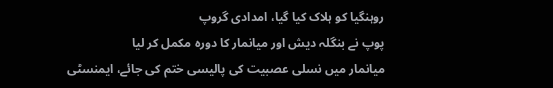روہنگیا کو ہلاک کیا گیا، امدادی گروپ
پوپ نے بنگلہ دیش اور میانمار کا دورہ مکمل کر لیا
میانمار میں نسلی عصبیت کی پالیسی ختم کی جائے، ایمنسٹی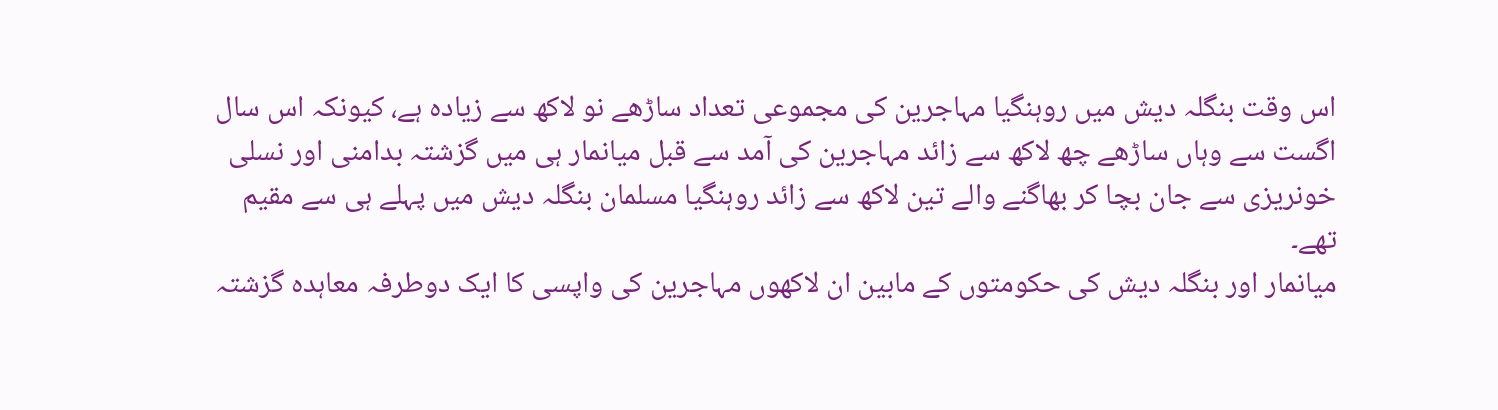اس وقت بنگلہ دیش میں روہنگیا مہاجرین کی مجموعی تعداد ساڑھے نو لاکھ سے زیادہ ہے، کیونکہ اس سال اگست سے وہاں ساڑھے چھ لاکھ سے زائد مہاجرین کی آمد سے قبل میانمار ہی میں گزشتہ بدامنی اور نسلی خونریزی سے جان بچا کر بھاگنے والے تین لاکھ سے زائد روہنگیا مسلمان بنگلہ دیش میں پہلے ہی سے مقیم تھے۔
میانمار اور بنگلہ دیش کی حکومتوں کے مابین ان لاکھوں مہاجرین کی واپسی کا ایک دوطرفہ معاہدہ گزشتہ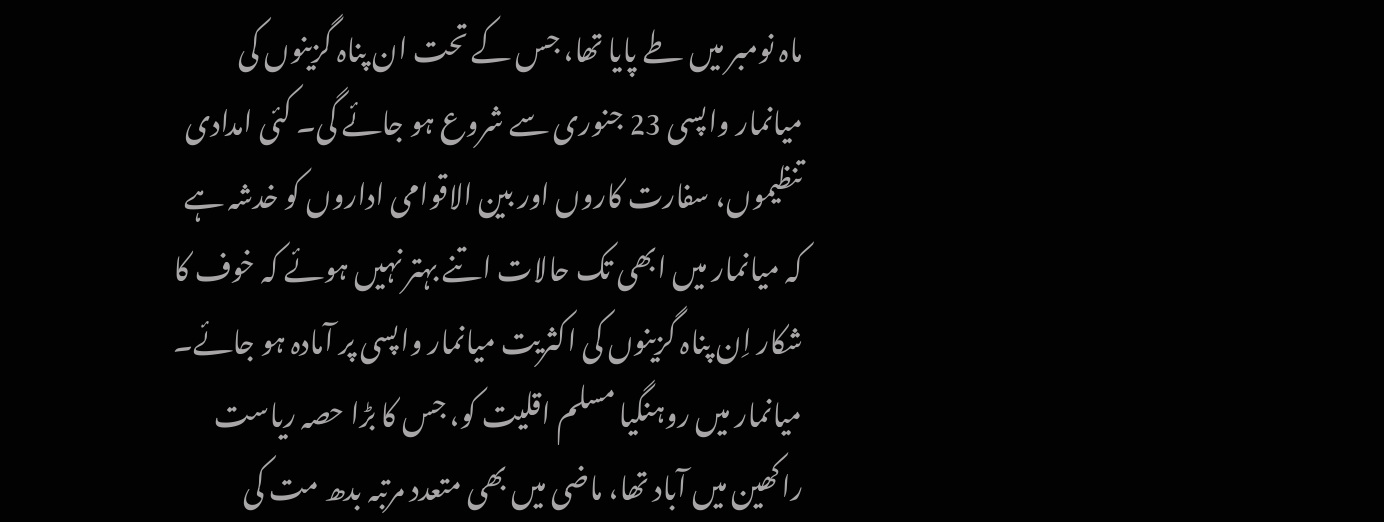ماہ نومبر میں طے پایا تھا، جس کے تحت ان پناہ گزینوں کی میانمار واپسی 23 جنوری سے شروع ہو جائے گی۔ کئی امدادی تنظیموں، سفارت کاروں اور بین الاقوامی اداروں کو خدشہ ہے کہ میانمار میں ابھی تک حالات اتنے بہتر نہیں ہوئے کہ خوف کا شکار اِن پناہ گزینوں کی اکثریت میانمار واپسی پر آمادہ ہو جائے۔
میانمار میں روہنگیا مسلم اقلیت کو، جس کا بڑا حصہ ریاست راکھین میں آباد تھا، ماضی میں بھی متعدد مرتبہ بدھ مت کی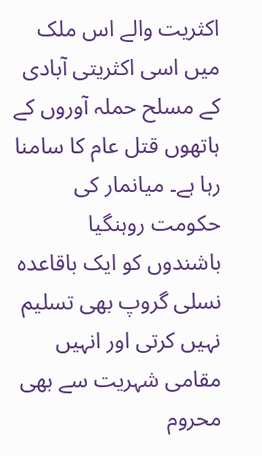اکثریت والے اس ملک میں اسی اکثریتی آبادی کے مسلح حملہ آوروں کے ہاتھوں قتل عام کا سامنا رہا ہے۔ میانمار کی حکومت روہنگیا باشندوں کو ایک باقاعدہ نسلی گروپ بھی تسلیم نہیں کرتی اور انہیں مقامی شہریت سے بھی محروم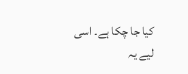کیا جا چکا ہے۔ اسی لیے یہ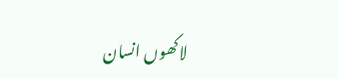لاکھوں انسان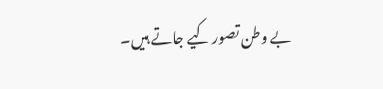بے وطن تصور کیے جاتے ہیں۔